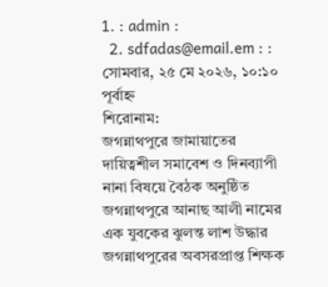1. : admin :
  2. sdfadas@email.em : :
সোমবার, ২৫ মে ২০২৬, ১০:১০ পূর্বাহ্ন
শিরোনাম:
জগন্নাথপুরে জামায়াতের দায়িত্বশীল সমাবেশ ও দিনব্যাপী নানা বিষয়ে বৈঠক অনুষ্ঠিত জগন্নাথপুরে আনাছ আলী নামের এক যুবকের ঝুলন্ত লাশ উদ্ধার জগন্নাথপুরের অবসরপ্রাপ্ত শিক্ষক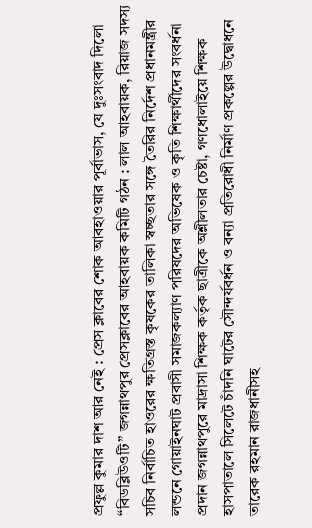প্রফুল্ল কুমার দাশ আর নেই : প্রেস ক্লাবের শোক আবহাওয়ার পূর্বাভাস, যে দুঃসংবাদ দিলো “বিডব্লিউওটি” জগন্নাথপুর প্রেসক্লাবের আহবায়ক কমিটি গঠন : লাল আহবায়ক, রিয়াজ সদস্য সচিব নির্বাচিত হাওরের ক্ষতিগ্রস্ত কৃষকের তালিকা স্বচ্ছতার সঙ্গে তৈরির নির্দেশ প্রধানমন্ত্রীর লন্ডনে গোয়াইনঘাট প্রবাসী সমাজকল্যাণ পরিষদের অভিষেক ও কৃতি শিক্ষার্থীদের সংবর্ধনা প্রদান জগন্নাথপুরে মাদ্রাসা শিক্ষক কর্তৃক ছাত্রীকে অশ্লীলতার চেষ্টা, গণধোলাইয়ে শিক্ষক হাসপাতালে সিলেটে চাঁদনি ঘাটের সৌন্দর্যবর্ধন ও বন্যা প্রতিরোধী নির্মাণ প্রকল্পের উদ্বোধনে তারেক রহমান রাজধানীসহ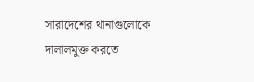সারাদেশের থানাগুলোকে দালালমুক্ত করতে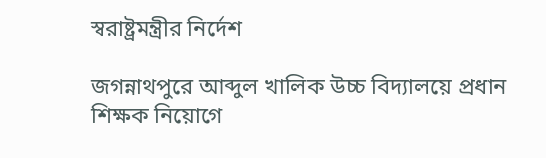স্বরাষ্ট্রমন্ত্রীর নির্দেশ

জগন্নাথপুরে আব্দুল খালিক উচ্চ বিদ্যালয়ে প্রধান শিক্ষক নিয়োগে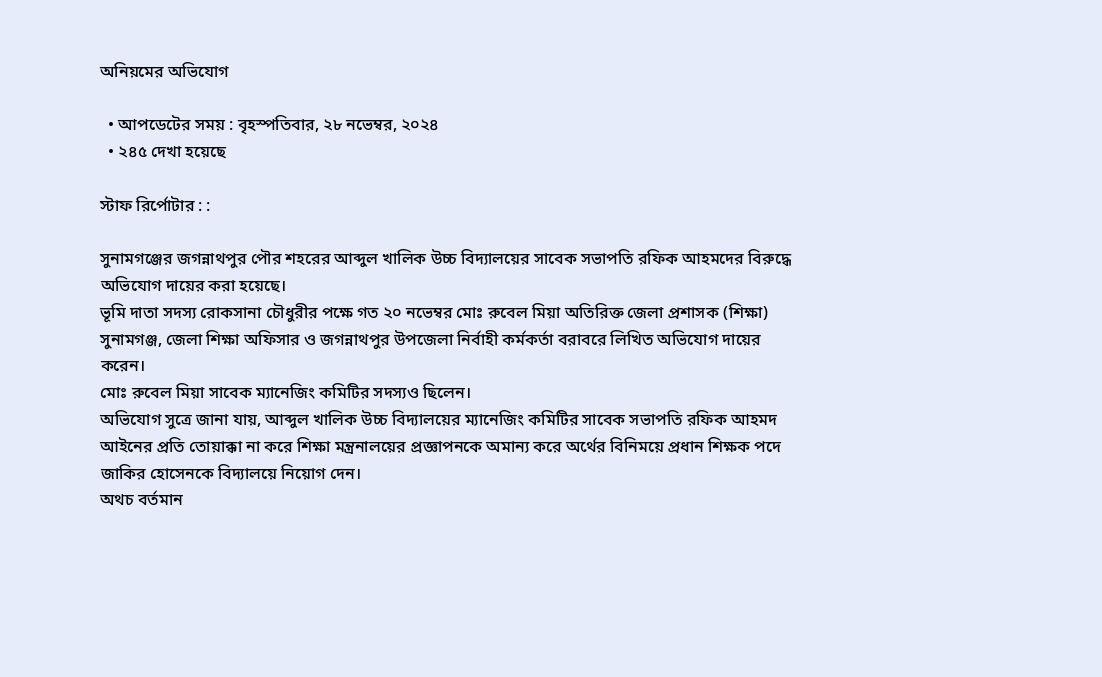অনিয়মের অভিযোগ

  • আপডেটের সময় : বৃহস্পতিবার, ২৮ নভেম্বর, ২০২৪
  • ২৪৫ দেখা হয়েছে

স্টাফ রির্পোটার : :

সুনামগঞ্জের জগন্নাথপুর পৌর শহরের আব্দুল খালিক উচ্চ বিদ্যালয়ের সাবেক সভাপতি রফিক আহমদের বিরুদ্ধে অভিযোগ দায়ের করা হয়েছে।
ভূমি দাতা সদস্য রোকসানা চৌধুরীর পক্ষে গত ২০ নভেম্বর মোঃ রুবেল মিয়া অতিরিক্ত জেলা প্রশাসক (শিক্ষা) সুনামগঞ্জ, জেলা শিক্ষা অফিসার ও জগন্নাথপুর উপজেলা নির্বাহী কর্মকর্তা বরাবরে লিখিত অভিযোগ দায়ের করেন।
মোঃ রুবেল মিয়া সাবেক ম্যানেজিং কমিটির সদস্যও ছিলেন।
অভিযোগ সুত্রে জানা যায়, আব্দুল খালিক উচ্চ বিদ্যালয়ের ম্যানেজিং কমিটির সাবেক সভাপতি রফিক আহমদ আইনের প্রতি তোয়াক্কা না করে শিক্ষা মন্ত্রনালয়ের প্রজ্ঞাপনকে অমান্য করে অর্থের বিনিময়ে প্রধান শিক্ষক পদে জাকির হোসেনকে বিদ্যালয়ে নিয়োগ দেন।
অথচ বর্তমান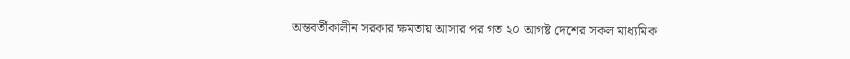অন্তবর্তীকালীন সরকার ক্ষমতায় আসার পর গত ২০ আগষ্ট দেশের সকল মাধ্যমিক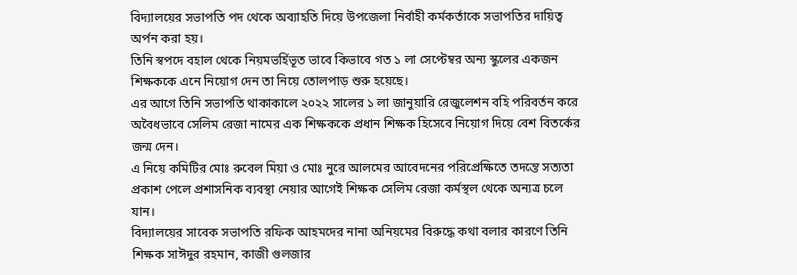বিদ্যালয়ের সভাপতি পদ থেকে অব্যাহতি দিয়ে উপজেলা নির্বাহী কর্মকর্তাকে সভাপতির দায়িত্ব অর্পন করা হয়।
তিনি স্বপদে বহাল থেকে নিয়মভর্হিভূত ভাবে কিভাবে গত ১ লা সেপ্টেম্বর অন্য স্কুলের একজন শিক্ষককে এনে নিয়োগ দেন তা নিয়ে তোলপাড় শুরু হয়েছে।
এর আগে তিনি সভাপতি থাকাকালে ২০২২ সালের ১ লা জানুয়ারি রেজুলেশন বহি পরিবর্তন করে অবৈধভাবে সেলিম রেজা নামের এক শিক্ষককে প্রধান শিক্ষক হিসেবে নিয়োগ দিয়ে বেশ বিতর্কের জন্ম দেন।
এ নিয়ে কমিটির মোঃ রুবেল মিয়া ও মোঃ নুরে আলমের আবেদনের পরিপ্রেক্ষিতে তদন্তে সত্যতা প্রকাশ পেলে প্রশাসনিক ব্যবস্থা নেয়ার আগেই শিক্ষক সেলিম রেজা কর্মস্থল থেকে অন্যত্র চলে যান।
বিদ্যালয়ের সাবেক সভাপতি রফিক আহমদের নানা অনিয়মের বিরুদ্ধে কথা বলার কারণে তিনি শিক্ষক সাঈদুর রহমান, কাজী গুলজার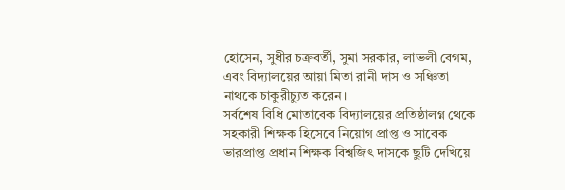হোসেন, সুধীর চক্রবর্তী, সুমা সরকার, লাভলী বেগম, এবং বিদ্যালয়ের আয়া মিতা রানী দাস ও সঞ্চিতা নাথকে চাকুরীচ্যুত করেন।
সর্বশেষ বিধি মোতাবেক বিদ্যালয়ের প্রতিষ্ঠালগ্ন থেকে সহকারী শিক্ষক হিসেবে নিয়োগ প্রাপ্ত ও সাবেক ভারপ্রাপ্ত প্রধান শিক্ষক বিশ্বজিৎ দাসকে ছুটি দেখিয়ে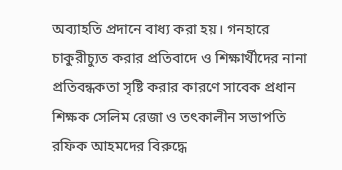অব্যাহতি প্রদানে বাধ্য করা হয়। গনহারে চাকুরীচ্যুত করার প্রতিবাদে ও শিক্ষার্থীদের নানা প্রতিবন্ধকতা সৃষ্টি করার কারণে সাবেক প্রধান শিক্ষক সেলিম রেজা ও তৎকালীন সভাপতি রফিক আহমদের বিরুদ্ধে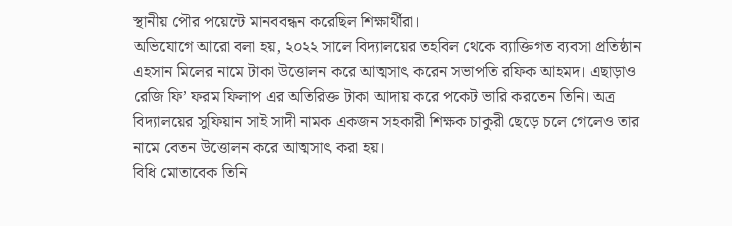স্থানীয় পৌর পয়েন্টে মানববন্ধন করেছিল শিক্ষার্থীরা।
অভিযোগে আরো বলা হয়, ২০২২ সালে বিদ্যালয়ের তহবিল থেকে ব্যাক্তিগত ব্যবসা প্রতিষ্ঠান এহসান মিলের নামে টাকা উত্তোলন করে আত্মসাৎ করেন সভাপতি রফিক আহমদ। এছাড়াও রেজি ফি’ ফরম ফিলাপ এর অতিরিক্ত টাকা আদায় করে পকেট ভারি করতেন তিনি। অত্র বিদ্যালয়ের সুফিয়ান সাই সাদী নামক একজন সহকারী শিক্ষক চাকুরী ছেড়ে চলে গেলেও তার নামে বেতন উত্তোলন করে আত্মসাৎ করা হয়।
বিধি মোতাবেক তিনি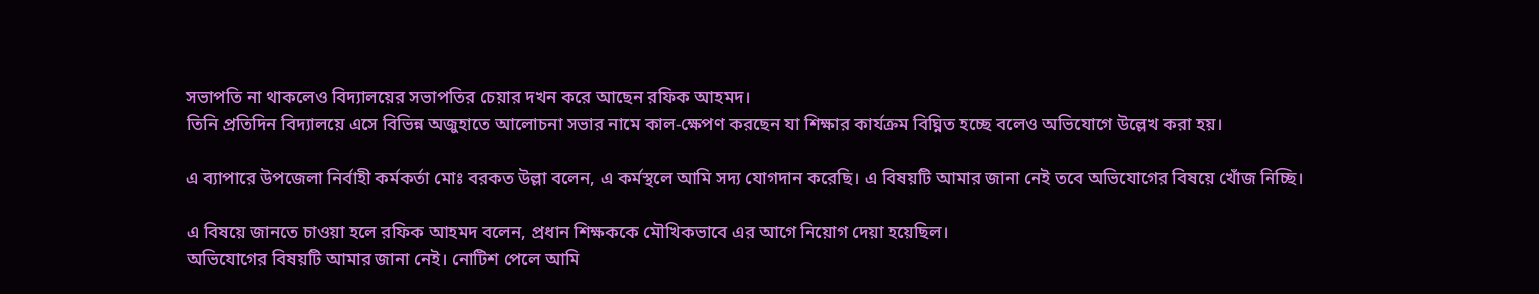সভাপতি না থাকলেও বিদ্যালয়ের সভাপতির চেয়ার দখন করে আছেন রফিক আহমদ।
তিনি প্রতিদিন বিদ্যালয়ে এসে বিভিন্ন অজুহাতে আলোচনা সভার নামে কাল-ক্ষেপণ করছেন যা শিক্ষার কার্যক্রম বিঘ্নিত হচ্ছে বলেও অভিযোগে উল্লেখ করা হয়।

এ ব্যাপারে উপজেলা নির্বাহী কর্মকর্তা মোঃ বরকত উল্লা বলেন, এ কর্মস্থলে আমি সদ্য যোগদান করেছি। এ বিষয়টি আমার জানা নেই তবে অভিযোগের বিষয়ে খোঁজ নিচ্ছি।

এ বিষয়ে জানতে চাওয়া হলে রফিক আহমদ বলেন, প্রধান শিক্ষককে মৌখিকভাবে এর আগে নিয়োগ দেয়া হয়েছিল।
অভিযোগের বিষয়টি আমার জানা নেই। নোটিশ পেলে আমি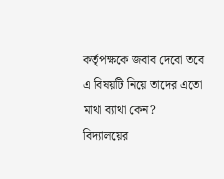কর্তৃপক্ষকে জবাব দেবো তবে এ বিষয়টি নিয়ে তাদের এতো মাথা ব্যাথা কেন?
বিদ্যালয়ের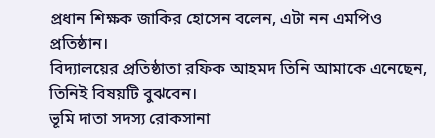প্রধান শিক্ষক জাকির হোসেন বলেন, এটা নন এমপিও প্রতিষ্ঠান।
বিদ্যালয়ের প্রতিষ্ঠাতা রফিক আহমদ তিনি আমাকে এনেছেন, তিনিই বিষয়টি বুঝবেন।
ভূমি দাতা সদস্য রোকসানা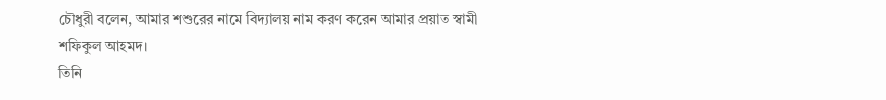চৌধুরী বলেন, আমার শশুরের নামে বিদ্যালয় নাম করণ করেন আমার প্রয়াত স্বামী শফিকুল আহমদ।
তিনি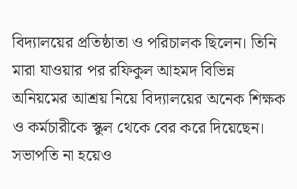বিদ্যালয়ের প্রতিষ্ঠাতা ও পরিচালক ছিলেন। তিনি মারা যাওয়ার পর রফিকুল আহমদ বিভিন্ন অনিয়মের আশ্রয় নিয়ে বিদ্যালয়ের অনেক শিক্ষক ও কর্মচারীকে স্কুল থেকে বের করে দিয়েছেন।
সভাপতি না হয়েও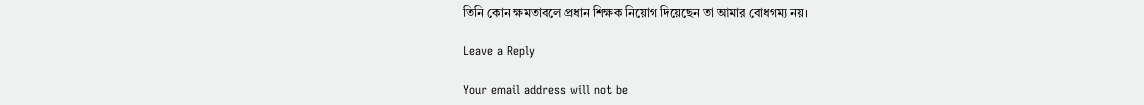তিনি কোন ক্ষমতাবলে প্রধান শিক্ষক নিয়োগ দিয়েছেন তা আমার বোধগম্য নয়।

Leave a Reply

Your email address will not be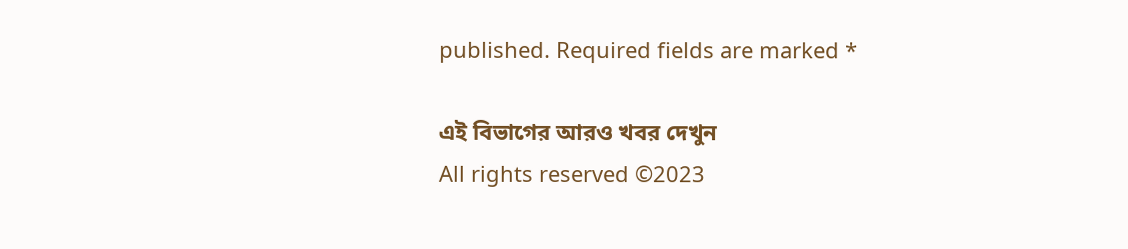published. Required fields are marked *

এই বিভাগের আরও খবর দেখুন
All rights reserved ©2023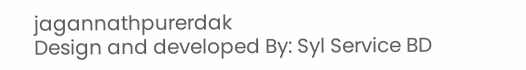jagannathpurerdak
Design and developed By: Syl Service BD